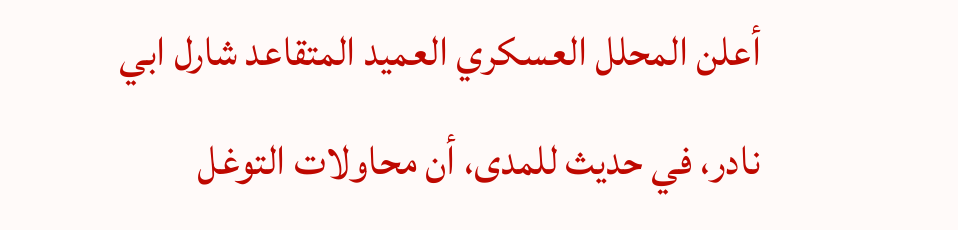أعلن المحلل العسكري العميد المتقاعد شارل ابي نادر، في حديث للمدى، أن محاولات التوغل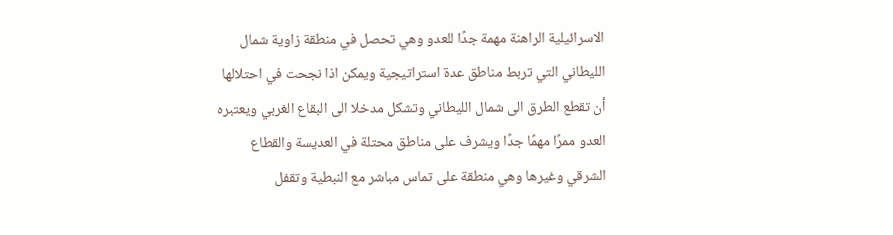الاسرائيلية الراهنة مهمة جدًا للعدو وهي تحصل في منطقة زاوية شمال الليطاني التي تربط مناطق عدة استراتيجية ويمكن اذا نجحت في احتلالها أن تقطع الطرق الى شمال الليطاني وتشكل مدخلا الى البقاع الغربي ويعتبره العدو ممرًا مهمًا جدًا ويشرف على مناطق محتلة في العديسة والقطاع الشرقي وغيرها وهي منطقة على تماس مباشر مع النبطية وتقفل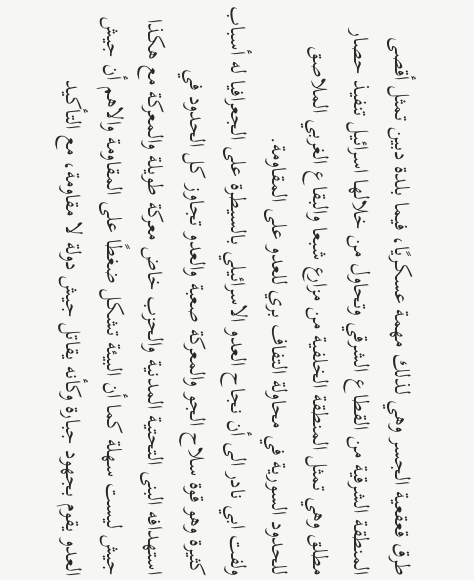طرق قعقعية الجسر وهي لذلك مهمة عسكريًا، فيما بلدة دبين تمثل أقصى المنطقة الشرقية من القطاع الشرقي وتحاول من خلالها اسرائيل تنفيذ حصار مطلق وهي تمثل المنطقة الخلفية من مزارع شبعا والبقاع الغربي الملاصق للحدود السورية في محاولة التفاف بري للعدو على المقاومة.
ولفت ابي نادر الى أن نجاح العدو الاسرائيلي بالسيطرة على الجعرافيا له أسباب كثيرة وهو قوة سلاح الجو والمعركة صعبة والعدو تجاوز كل الحدود في استهدافه البنى التحتية المدنية والحزب خاض معركة طويلة والمعركة مع هكذا جيش ليست سهلة كما أن البيئة تشكل ضغطًا على المقاومة والاهم أن جيش العدو يقوم بجهود جبارة وكأنه يقاتل جيش دولة لا مقاومة، مع التأكيد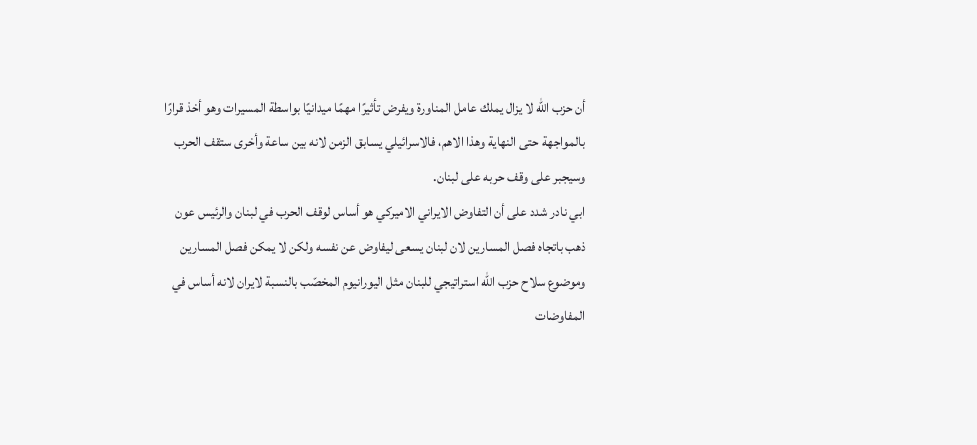أن حزب الله لا يزال يملك عامل المناورة ويفرض تأثيرًا مهمًا ميدانيًا بواسطة المسيرات وهو أخذ قرارًا بالمواجهة حتى النهاية وهذا الاهم، فالاسرائيلي يسابق الزمن لانه بين ساعة وأخرى ستقف الحرب وسيجبر على وقف حربه على لبنان.
ابي نادر شدد على أن التفاوض الايراني الاميركي هو أساس لوقف الحرب في لبنان والرئيس عون ذهب باتجاه فصل المسارين لان لبنان يسعى ليفاوض عن نفسه ولكن لا يمكن فصل المسارين وموضوع سلاح حزب الله استراتيجي للبنان مثل اليورانيوم المخصّب بالنسبة لايران لانه أساس في المفاوضات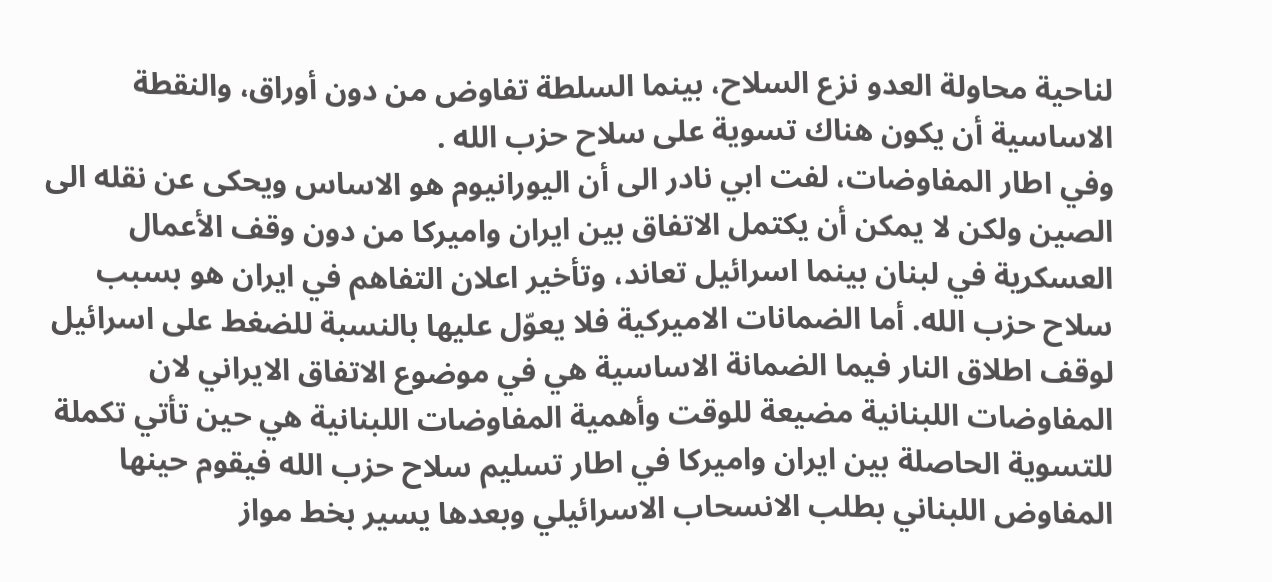لناحية محاولة العدو نزع السلاح، بينما السلطة تفاوض من دون أوراق، والنقطة الاساسية أن يكون هناك تسوية على سلاح حزب الله .
وفي اطار المفاوضات، لفت ابي نادر الى أن اليورانيوم هو الاساس ويحكى عن نقله الى الصين ولكن لا يمكن أن يكتمل الاتفاق بين ايران واميركا من دون وقف الأعمال العسكرية في لبنان بينما اسرائيل تعاند، وتأخير اعلان التفاهم في ايران هو بسبب سلاح حزب الله. أما الضمانات الاميركية فلا يعوّل عليها بالنسبة للضغط على اسرائيل لوقف اطلاق النار فيما الضمانة الاساسية هي في موضوع الاتفاق الايراني لان المفاوضات اللبنانية مضيعة للوقت وأهمية المفاوضات اللبنانية هي حين تأتي تكملة للتسوية الحاصلة بين ايران واميركا في اطار تسليم سلاح حزب الله فيقوم حينها المفاوض اللبناني بطلب الانسحاب الاسرائيلي وبعدها يسير بخط مواز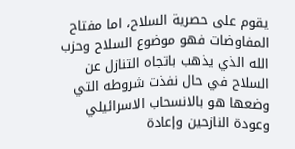يقوم على حصرية السلاح، اما مفتاح المفاوضات فهو موضوع السلاح وحزب الله الذي يذهب باتجاه التنازل عن السلاح في حال نفذت شروطه التي وضعها هو بالانسحاب الاسرائيلي وعودة النازحين وإعادة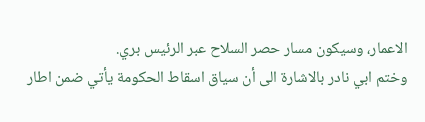الاعمار، وسيكون مسار حصر السلاح عبر الرئيس بري.
وختم ابي نادر بالاشارة الى أن سياق اسقاط الحكومة يأتي ضمن اطار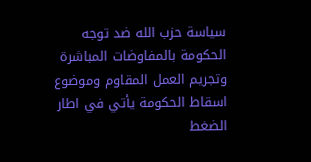سياسة حزب الله ضد توجه الحكومة بالمفاوضات المباشرة وتجريم العمل المقاوم وموضوع اسقاط الحكومة يأتي في اطار الضغط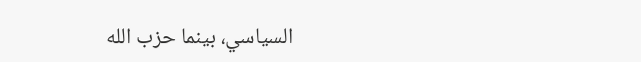السياسي، بينما حزب الله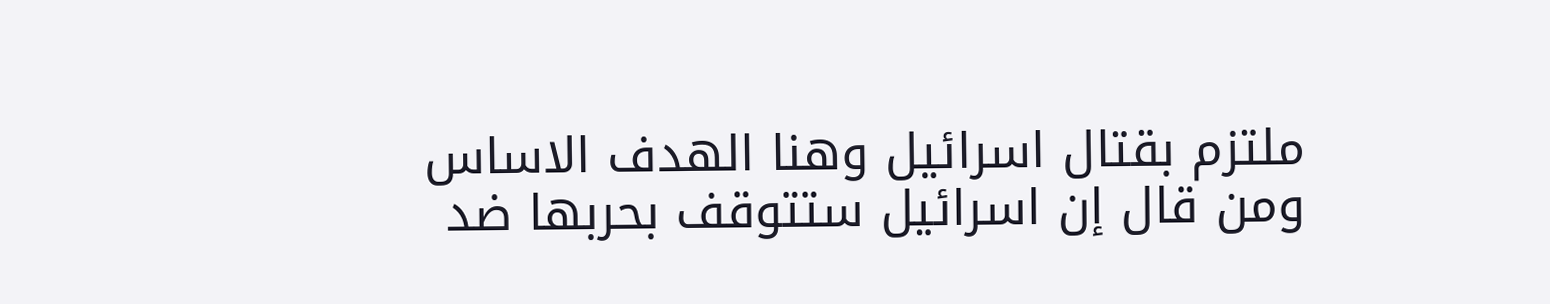ملتزم بقتال اسرائيل وهنا الهدف الاساس ومن قال إن اسرائيل ستتوقف بحربها ضد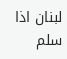لبنان اذا سلم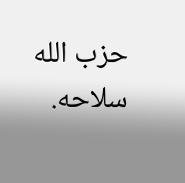حزب الله سلاحه.